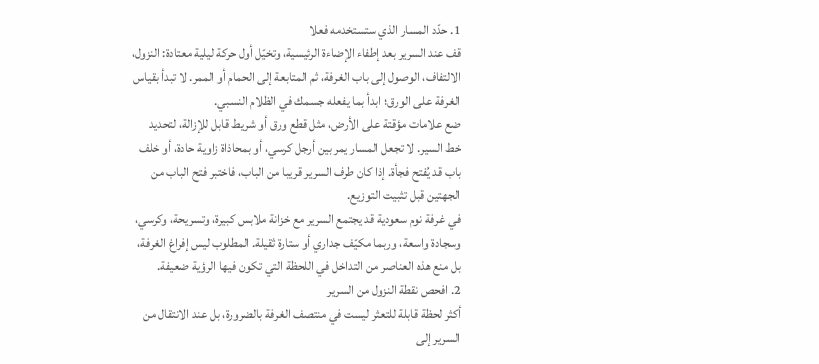1. حدّد المسار الذي ستستخدمه فعلا
قف عند السرير بعد إطفاء الإضاءة الرئيسية، وتخيّل أول حركة ليلية معتادة: النزول، الالتفاف، الوصول إلى باب الغرفة، ثم المتابعة إلى الحمام أو الممر. لا تبدأ بقياس الغرفة على الورق؛ ابدأ بما يفعله جسمك في الظلام النسبي.
ضع علامات مؤقتة على الأرض، مثل قطع ورق أو شريط قابل للإزالة، لتحديد خط السير. لا تجعل المسار يمر بين أرجل كرسي، أو بمحاذاة زاوية حادة، أو خلف باب قد يُفتح فجأة. إذا كان طرف السرير قريبا من الباب، فاختبر فتح الباب من الجهتين قبل تثبيت التوزيع.
في غرفة نوم سعودية قد يجتمع السرير مع خزانة ملابس كبيرة، وتسريحة، وكرسي، وسجادة واسعة، وربما مكيّف جداري أو ستارة ثقيلة. المطلوب ليس إفراغ الغرفة، بل منع هذه العناصر من التداخل في اللحظة التي تكون فيها الرؤية ضعيفة.
2. افحص نقطة النزول من السرير
أكثر لحظة قابلة للتعثر ليست في منتصف الغرفة بالضرورة، بل عند الانتقال من السرير إلى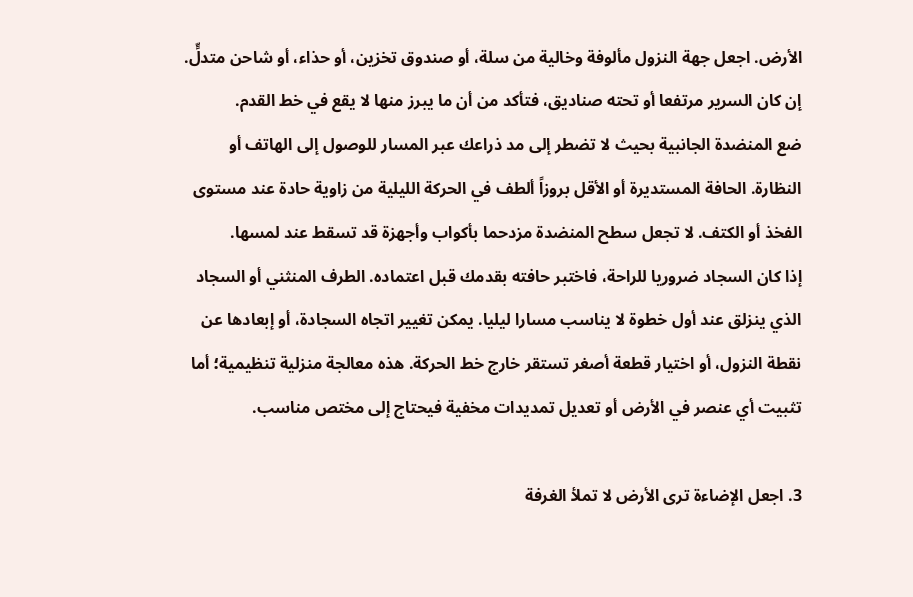الأرض. اجعل جهة النزول مألوفة وخالية من سلة، أو صندوق تخزين، أو حذاء، أو شاحن متدلٍّ. إن كان السرير مرتفعا أو تحته صناديق، فتأكد من أن ما يبرز منها لا يقع في خط القدم.
ضع المنضدة الجانبية بحيث لا تضطر إلى مد ذراعك عبر المسار للوصول إلى الهاتف أو النظارة. الحافة المستديرة أو الأقل بروزاً ألطف في الحركة الليلية من زاوية حادة عند مستوى الفخذ أو الكتف. لا تجعل سطح المنضدة مزدحما بأكواب وأجهزة قد تسقط عند لمسها.
إذا كان السجاد ضروريا للراحة، فاختبر حافته بقدمك قبل اعتماده. الطرف المنثني أو السجاد الذي ينزلق عند أول خطوة لا يناسب مسارا ليليا. يمكن تغيير اتجاه السجادة، أو إبعادها عن نقطة النزول، أو اختيار قطعة أصغر تستقر خارج خط الحركة. هذه معالجة منزلية تنظيمية؛ أما تثبيت أي عنصر في الأرض أو تعديل تمديدات مخفية فيحتاج إلى مختص مناسب.

3. اجعل الإضاءة ترى الأرض لا تملأ الغرفة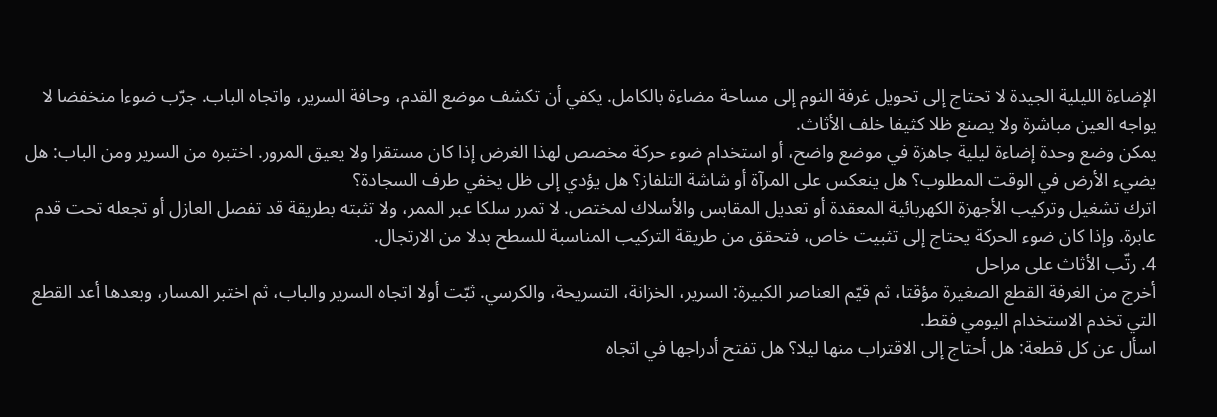الإضاءة الليلية الجيدة لا تحتاج إلى تحويل غرفة النوم إلى مساحة مضاءة بالكامل. يكفي أن تكشف موضع القدم، وحافة السرير، واتجاه الباب. جرّب ضوءا منخفضا لا يواجه العين مباشرة ولا يصنع ظلا كثيفا خلف الأثاث.
يمكن وضع وحدة إضاءة ليلية جاهزة في موضع واضح، أو استخدام ضوء حركة مخصص لهذا الغرض إذا كان مستقرا ولا يعيق المرور. اختبره من السرير ومن الباب: هل يضيء الأرض في الوقت المطلوب؟ هل ينعكس على المرآة أو شاشة التلفاز؟ هل يؤدي إلى ظل يخفي طرف السجادة؟
اترك تشغيل وتركيب الأجهزة الكهربائية المعقدة أو تعديل المقابس والأسلاك لمختص. لا تمرر سلكا عبر الممر، ولا تثبته بطريقة قد تفصل العازل أو تجعله تحت قدم عابرة. وإذا كان ضوء الحركة يحتاج إلى تثبيت خاص، فتحقق من طريقة التركيب المناسبة للسطح بدلا من الارتجال.
4. رتّب الأثاث على مراحل
أخرج من الغرفة القطع الصغيرة مؤقتا، ثم قيّم العناصر الكبيرة: السرير، الخزانة، التسريحة، والكرسي. ثبّت أولا اتجاه السرير والباب، ثم اختبر المسار، وبعدها أعد القطع التي تخدم الاستخدام اليومي فقط.
اسأل عن كل قطعة: هل أحتاج إلى الاقتراب منها ليلا؟ هل تفتح أدراجها في اتجاه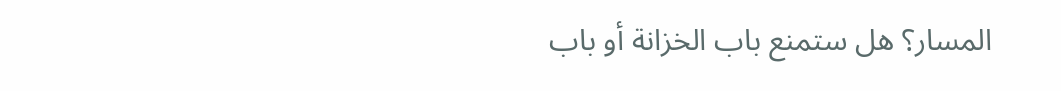المسار؟ هل ستمنع باب الخزانة أو باب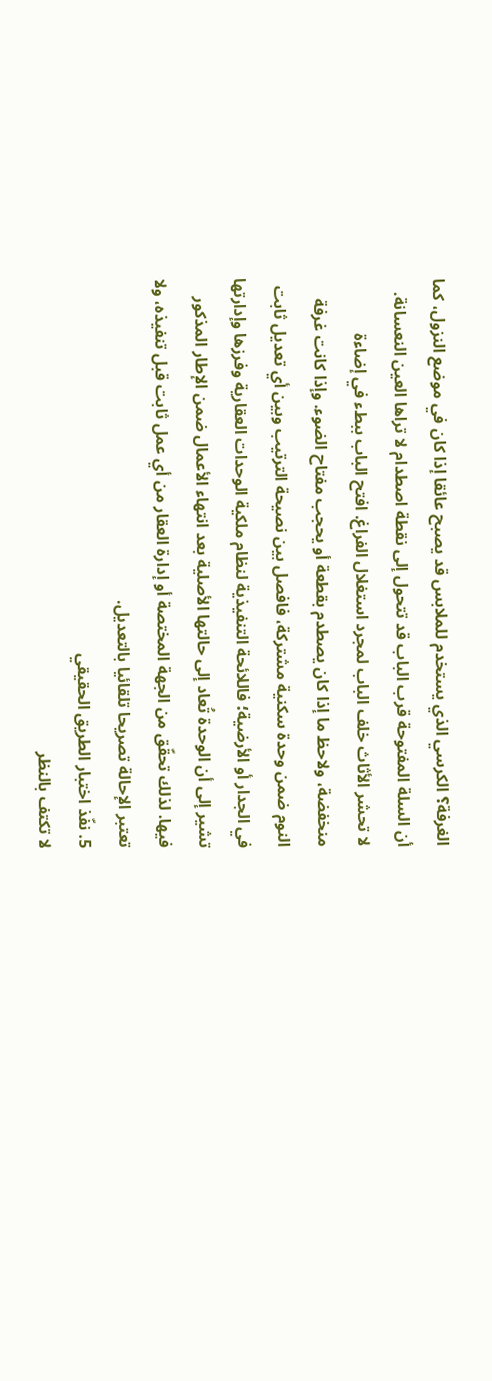الغرفة؟ الكرسي الذي يستخدم للملابس قد يصبح عائقا إذا كان في موضع النزول، كما أن السلة المفتوحة قرب الباب قد تتحول إلى نقطة اصطدام لا تراها العين النعسانة.
لا تحشر الأثاث خلف الباب لمجرد استغلال الفراغ. افتح الباب ببطء في إضاءة منخفضة، ولاحظ ما إذا كان يصطدم بقطعة أو يحجب مفتاح الضوء. وإذا كانت غرفة النوم ضمن وحدة سكنية مشتركة، فافصل بين نصيحة الترتيب وبين أي تعديل ثابت في الجدار أو الأرضية؛ فاللائحة التنفيذية لنظام ملكية الوحدات العقارية وفرزها وإدارتها تشير إلى أن الوحدة تُعاد إلى حالتها الأصلية بعد انتهاء الأعمال ضمن الإطار المذكور فيها. لذلك تحقّق من الجهة المختصة أو إدارة العقار من أي عمل ثابت قبل تنفيذه، ولا تعتبر الإحالة تصريحا تلقائيا بالتعديل.
5. نفّذ اختبار الطريق الحقيقي
لا تكتف بالنظر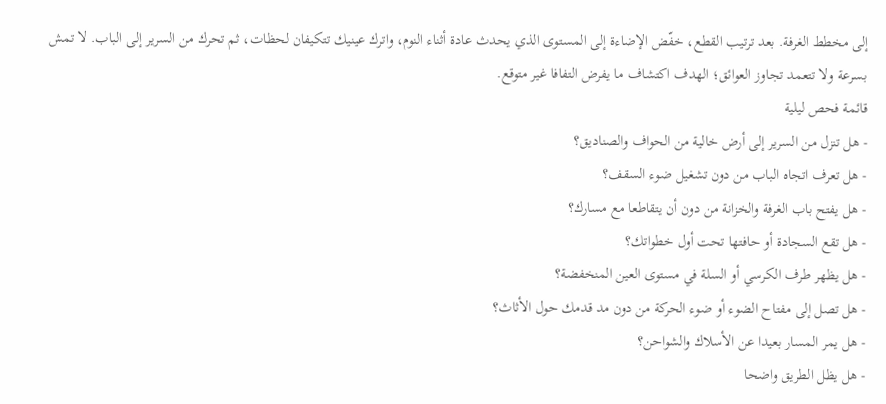إلى مخطط الغرفة. بعد ترتيب القطع، خفّض الإضاءة إلى المستوى الذي يحدث عادة أثناء النوم، واترك عينيك تتكيفان لحظات، ثم تحرك من السرير إلى الباب. لا تمش بسرعة ولا تتعمد تجاوز العوائق؛ الهدف اكتشاف ما يفرض التفافا غير متوقع.
قائمة فحص ليلية
- هل تنزل من السرير إلى أرض خالية من الحواف والصناديق؟
- هل تعرف اتجاه الباب من دون تشغيل ضوء السقف؟
- هل يفتح باب الغرفة والخزانة من دون أن يتقاطعا مع مسارك؟
- هل تقع السجادة أو حافتها تحت أول خطواتك؟
- هل يظهر طرف الكرسي أو السلة في مستوى العين المنخفضة؟
- هل تصل إلى مفتاح الضوء أو ضوء الحركة من دون مد قدمك حول الأثاث؟
- هل يمر المسار بعيدا عن الأسلاك والشواحن؟
- هل يظل الطريق واضحا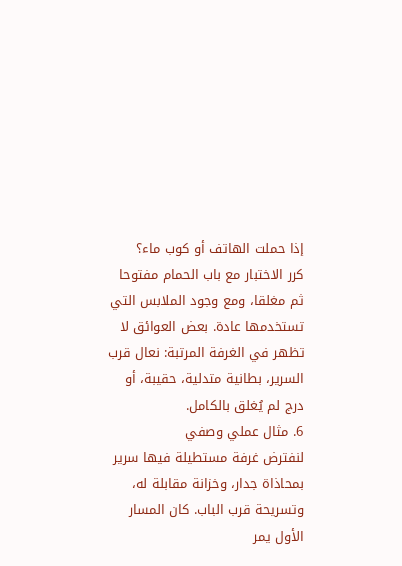إذا حملت الهاتف أو كوب ماء؟
كرر الاختبار مع باب الحمام مفتوحا ثم مغلقا، ومع وجود الملابس التي تستخدمها عادة. بعض العوائق لا تظهر في الغرفة المرتبة: نعال قرب السرير، بطانية متدلية، حقيبة، أو درج لم يُغلق بالكامل.
6. مثال عملي وصفي
لنفترض غرفة مستطيلة فيها سرير بمحاذاة جدار، وخزانة مقابلة له، وتسريحة قرب الباب. كان المسار الأول يمر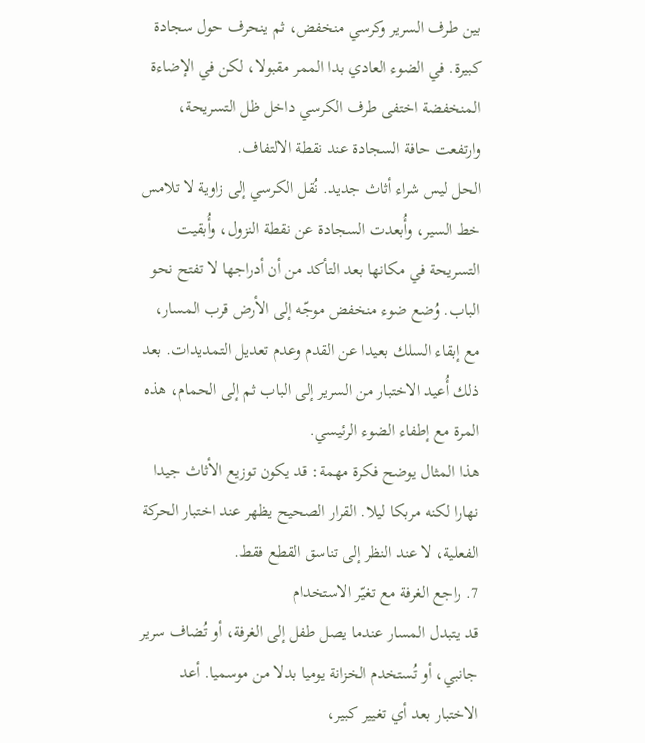بين طرف السرير وكرسي منخفض، ثم ينحرف حول سجادة كبيرة. في الضوء العادي بدا الممر مقبولا، لكن في الإضاءة المنخفضة اختفى طرف الكرسي داخل ظل التسريحة، وارتفعت حافة السجادة عند نقطة الالتفاف.
الحل ليس شراء أثاث جديد. نُقل الكرسي إلى زاوية لا تلامس خط السير، وأُبعدت السجادة عن نقطة النزول، وأُبقيت التسريحة في مكانها بعد التأكد من أن أدراجها لا تفتح نحو الباب. وُضع ضوء منخفض موجّه إلى الأرض قرب المسار، مع إبقاء السلك بعيدا عن القدم وعدم تعديل التمديدات. بعد ذلك أُعيد الاختبار من السرير إلى الباب ثم إلى الحمام، هذه المرة مع إطفاء الضوء الرئيسي.
هذا المثال يوضح فكرة مهمة: قد يكون توزيع الأثاث جيدا نهارا لكنه مربكا ليلا. القرار الصحيح يظهر عند اختبار الحركة الفعلية، لا عند النظر إلى تناسق القطع فقط.
7. راجع الغرفة مع تغيّر الاستخدام
قد يتبدل المسار عندما يصل طفل إلى الغرفة، أو تُضاف سرير جانبي، أو تُستخدم الخزانة يوميا بدلا من موسميا. أعد الاختبار بعد أي تغيير كبير،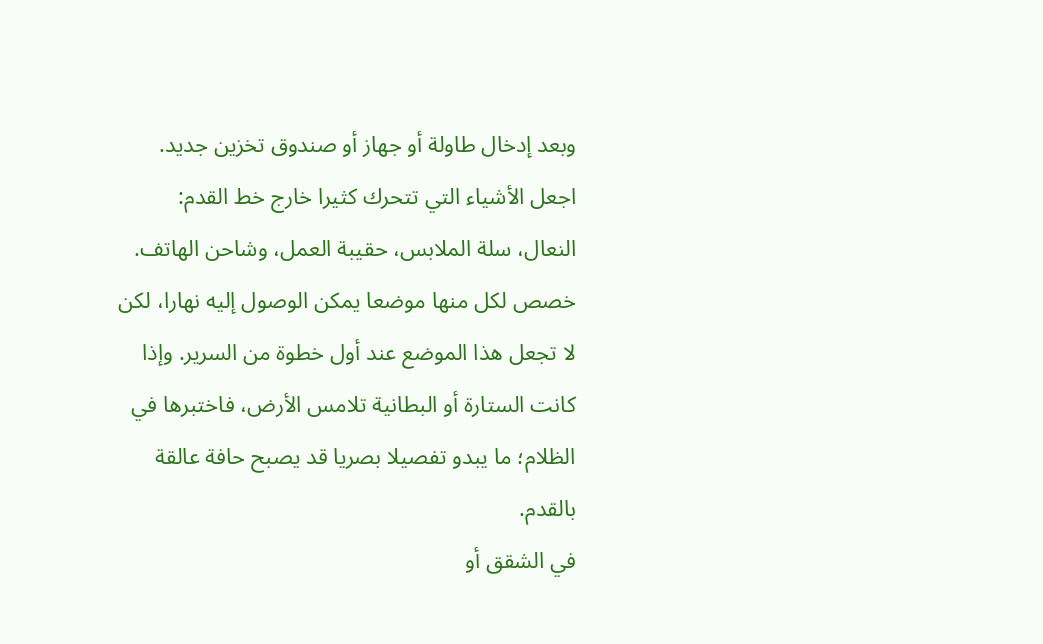وبعد إدخال طاولة أو جهاز أو صندوق تخزين جديد.
اجعل الأشياء التي تتحرك كثيرا خارج خط القدم: النعال، سلة الملابس، حقيبة العمل، وشاحن الهاتف. خصص لكل منها موضعا يمكن الوصول إليه نهارا، لكن لا تجعل هذا الموضع عند أول خطوة من السرير. وإذا كانت الستارة أو البطانية تلامس الأرض، فاختبرها في الظلام؛ ما يبدو تفصيلا بصريا قد يصبح حافة عالقة بالقدم.
في الشقق أو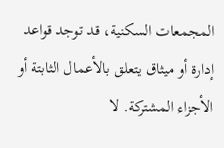المجمعات السكنية، قد توجد قواعد إدارة أو ميثاق يتعلق بالأعمال الثابتة أو الأجزاء المشتركة. لا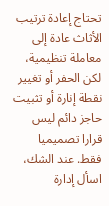تحتاج إعادة ترتيب الأثاث عادة إلى معاملة تنظيمية، لكن الحفر أو تغيير نقطة إنارة أو تثبيت حاجز دائم ليس قرارا تصميميا فقط. عند الشك، اسأل إدارة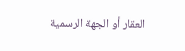العقار أو الجهة الرسمية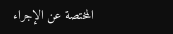المختصة عن الإجراء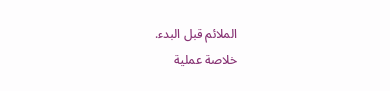الملائم قبل البدء.
خلاصة عملية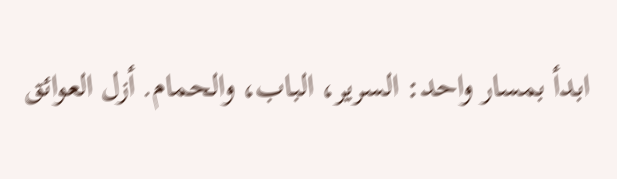ابدأ بمسار واحد: السرير، الباب، والحمام. أزل العوائق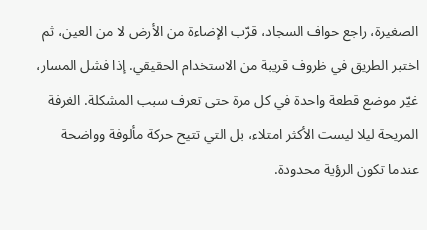الصغيرة، راجع حواف السجاد، قرّب الإضاءة من الأرض لا من العين، ثم اختبر الطريق في ظروف قريبة من الاستخدام الحقيقي. إذا فشل المسار، غيّر موضع قطعة واحدة في كل مرة حتى تعرف سبب المشكلة. الغرفة المريحة ليلا ليست الأكثر امتلاء، بل التي تتيح حركة مألوفة وواضحة عندما تكون الرؤية محدودة.